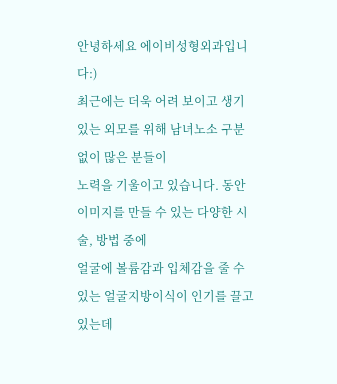안녕하세요 에이비성형외과입니다:)
최근에는 더욱 어려 보이고 생기 있는 외모를 위해 남녀노소 구분 없이 많은 분들이
노력을 기울이고 있습니다. 동안 이미지를 만들 수 있는 다양한 시술, 방법 중에
얼굴에 볼륨감과 입체감을 줄 수 있는 얼굴지방이식이 인기를 끌고 있는데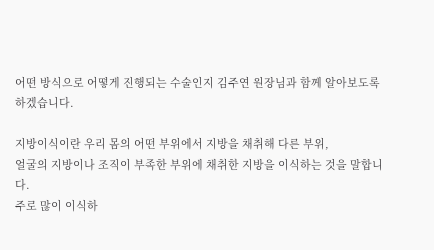어떤 방식으로 어떻게 진행되는 수술인지 김주연 원장님과 함께 알아보도록 하겠습니다.

지방이식이란 우리 몸의 어떤 부위에서 지방을 채취해 다른 부위,
얼굴의 지방이나 조직이 부족한 부위에 채취한 지방을 이식하는 것을 말합니다.
주로 많이 이식하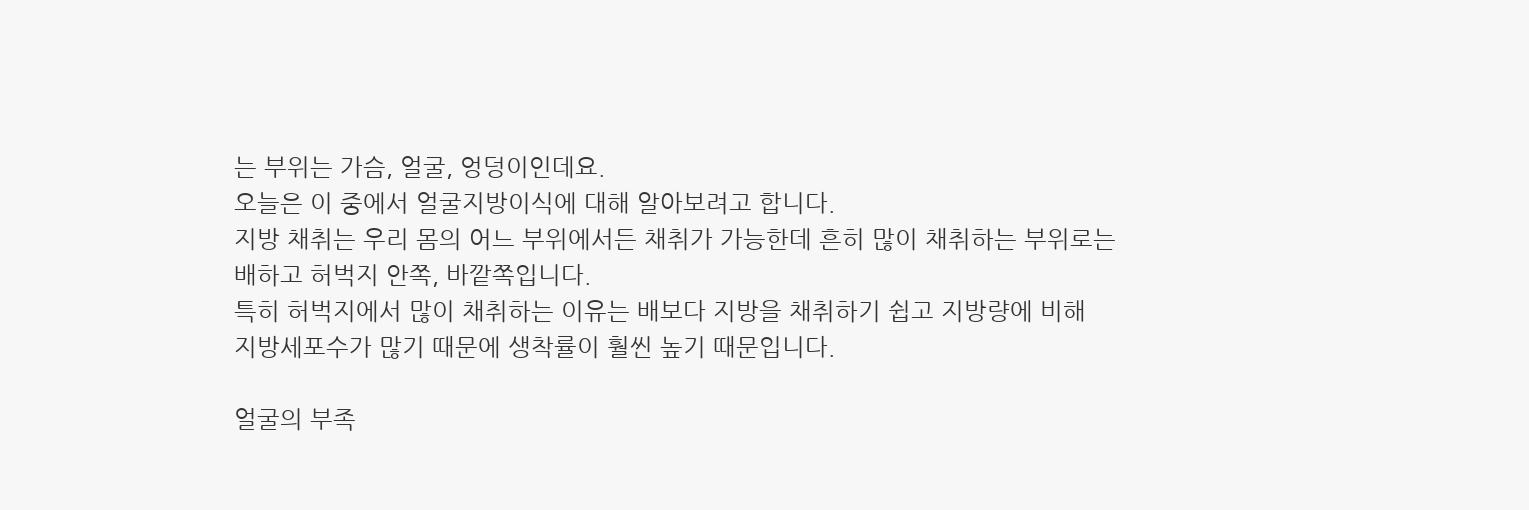는 부위는 가슴, 얼굴, 엉덩이인데요.
오늘은 이 중에서 얼굴지방이식에 대해 알아보려고 합니다.
지방 채취는 우리 몸의 어느 부위에서든 채취가 가능한데 흔히 많이 채취하는 부위로는
배하고 허벅지 안쪽, 바깥쪽입니다.
특히 허벅지에서 많이 채취하는 이유는 배보다 지방을 채취하기 쉽고 지방량에 비해
지방세포수가 많기 때문에 생착률이 훨씬 높기 때문입니다.

얼굴의 부족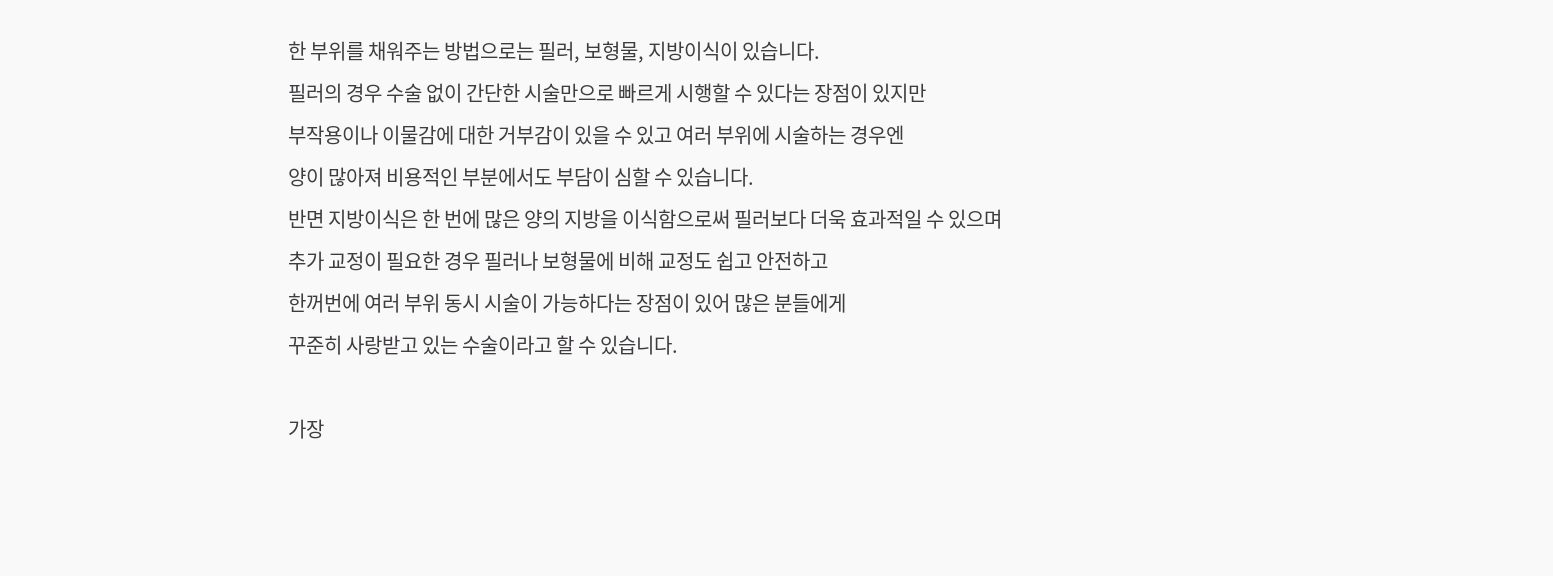한 부위를 채워주는 방법으로는 필러, 보형물, 지방이식이 있습니다.
필러의 경우 수술 없이 간단한 시술만으로 빠르게 시행할 수 있다는 장점이 있지만
부작용이나 이물감에 대한 거부감이 있을 수 있고 여러 부위에 시술하는 경우엔
양이 많아져 비용적인 부분에서도 부담이 심할 수 있습니다.
반면 지방이식은 한 번에 많은 양의 지방을 이식함으로써 필러보다 더욱 효과적일 수 있으며
추가 교정이 필요한 경우 필러나 보형물에 비해 교정도 쉽고 안전하고
한꺼번에 여러 부위 동시 시술이 가능하다는 장점이 있어 많은 분들에게
꾸준히 사랑받고 있는 수술이라고 할 수 있습니다.

가장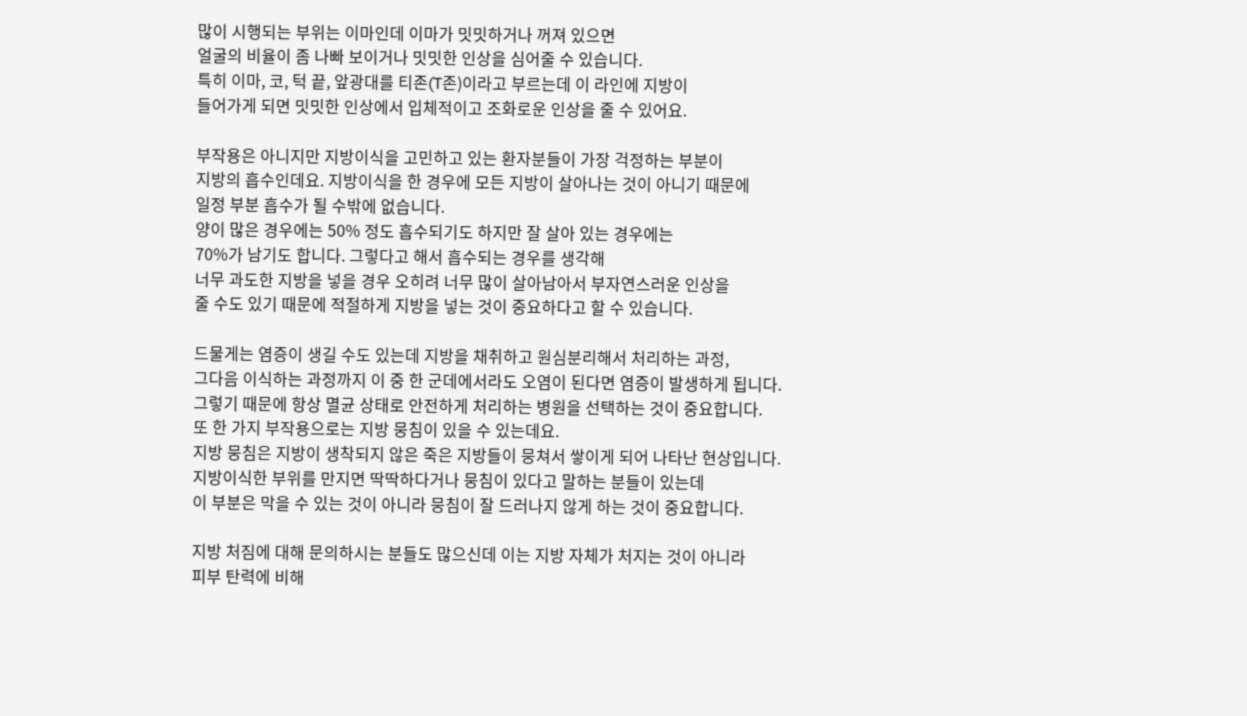많이 시행되는 부위는 이마인데 이마가 밋밋하거나 꺼져 있으면
얼굴의 비율이 좀 나빠 보이거나 밋밋한 인상을 심어줄 수 있습니다.
특히 이마, 코, 턱 끝, 앞광대를 티존(T존)이라고 부르는데 이 라인에 지방이
들어가게 되면 밋밋한 인상에서 입체적이고 조화로운 인상을 줄 수 있어요.

부작용은 아니지만 지방이식을 고민하고 있는 환자분들이 가장 걱정하는 부분이
지방의 흡수인데요. 지방이식을 한 경우에 모든 지방이 살아나는 것이 아니기 때문에
일정 부분 흡수가 될 수밖에 없습니다.
양이 많은 경우에는 50% 정도 흡수되기도 하지만 잘 살아 있는 경우에는
70%가 남기도 합니다. 그렇다고 해서 흡수되는 경우를 생각해
너무 과도한 지방을 넣을 경우 오히려 너무 많이 살아남아서 부자연스러운 인상을
줄 수도 있기 때문에 적절하게 지방을 넣는 것이 중요하다고 할 수 있습니다.

드물게는 염증이 생길 수도 있는데 지방을 채취하고 원심분리해서 처리하는 과정,
그다음 이식하는 과정까지 이 중 한 군데에서라도 오염이 된다면 염증이 발생하게 됩니다.
그렇기 때문에 항상 멸균 상태로 안전하게 처리하는 병원을 선택하는 것이 중요합니다.
또 한 가지 부작용으로는 지방 뭉침이 있을 수 있는데요.
지방 뭉침은 지방이 생착되지 않은 죽은 지방들이 뭉쳐서 쌓이게 되어 나타난 현상입니다.
지방이식한 부위를 만지면 딱딱하다거나 뭉침이 있다고 말하는 분들이 있는데
이 부분은 막을 수 있는 것이 아니라 뭉침이 잘 드러나지 않게 하는 것이 중요합니다.

지방 처짐에 대해 문의하시는 분들도 많으신데 이는 지방 자체가 처지는 것이 아니라
피부 탄력에 비해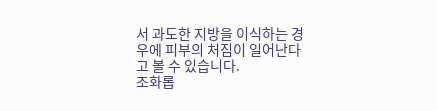서 과도한 지방을 이식하는 경우에 피부의 처짐이 일어난다고 볼 수 있습니다.
조화롭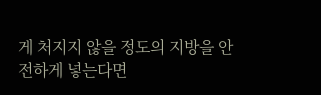게 처지지 않을 정도의 지방을 안전하게 넣는다면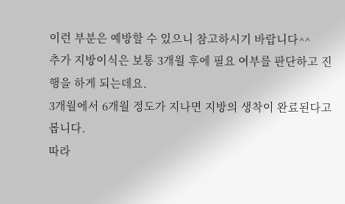이런 부분은 예방할 수 있으니 참고하시기 바랍니다^^
추가 지방이식은 보통 3개월 후에 필요 여부를 판단하고 진행을 하게 되는데요.
3개월에서 6개월 정도가 지나면 지방의 생착이 완료된다고 봅니다.
따라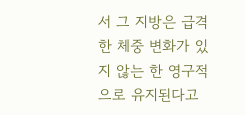서 그 지방은 급격한 체중 변화가 있지 않는 한 영구적으로 유지된다고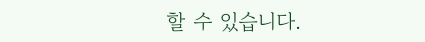할 수 있습니다.